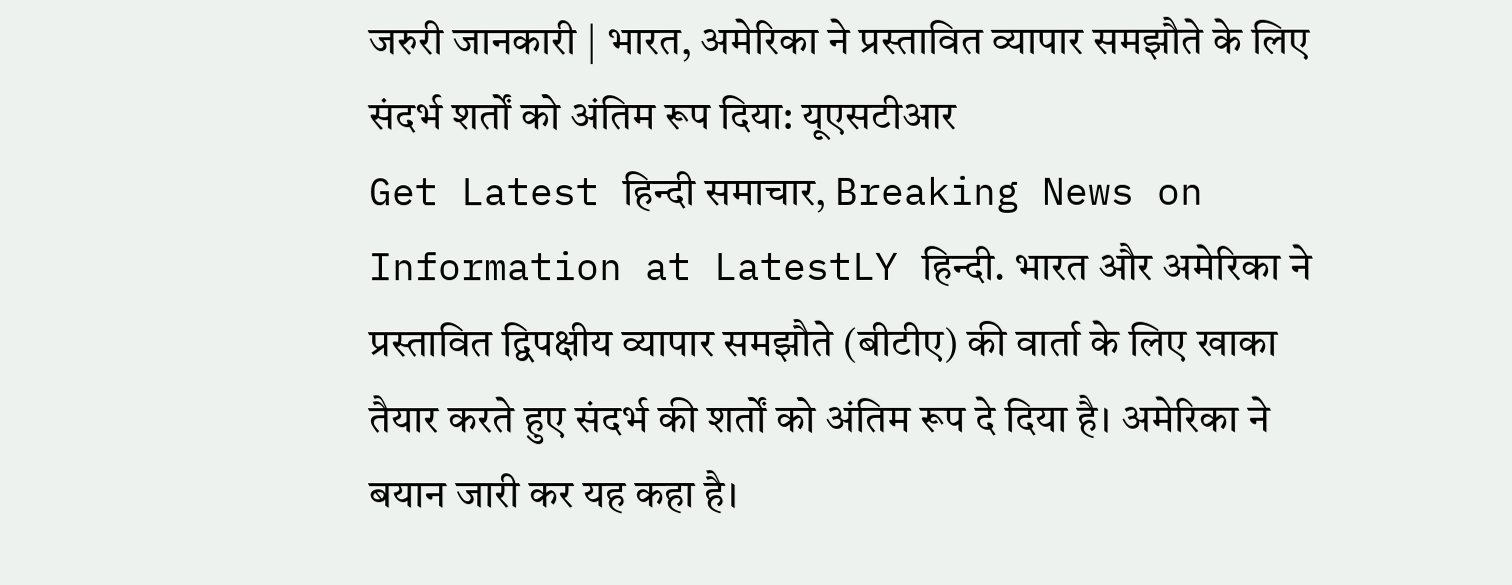जरुरी जानकारी | भारत, अमेरिका ने प्रस्तावित व्यापार समझौते के लिए संदर्भ शर्तों को अंतिम रूप दिया: यूएसटीआर
Get Latest हिन्दी समाचार, Breaking News on Information at LatestLY हिन्दी. भारत और अमेरिका ने प्रस्तावित द्विपक्षीय व्यापार समझौते (बीटीए) की वार्ता के लिए खाका तैयार करते हुए संदर्भ की शर्तों को अंतिम रूप दे दिया है। अमेरिका ने बयान जारी कर यह कहा है।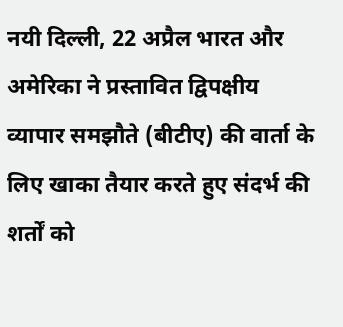नयी दिल्ली, 22 अप्रैल भारत और अमेरिका ने प्रस्तावित द्विपक्षीय व्यापार समझौते (बीटीए) की वार्ता के लिए खाका तैयार करते हुए संदर्भ की शर्तों को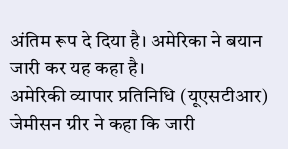अंतिम रूप दे दिया है। अमेरिका ने बयान जारी कर यह कहा है।
अमेरिकी व्यापार प्रतिनिधि (यूएसटीआर) जेमीसन ग्रीर ने कहा कि जारी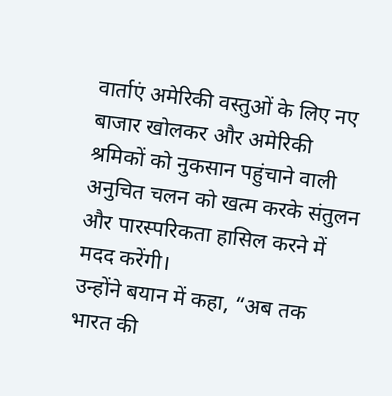वार्ताएं अमेरिकी वस्तुओं के लिए नए बाजार खोलकर और अमेरिकी श्रमिकों को नुकसान पहुंचाने वाली अनुचित चलन को खत्म करके संतुलन और पारस्परिकता हासिल करने में मदद करेंगी।
उन्होंने बयान में कहा, “अब तक भारत की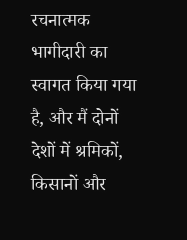रचनात्मक भागीदारी का स्वागत किया गया है, और मैं दोनों देशों में श्रमिकों, किसानों और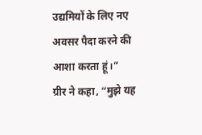उद्यमियों के लिए नए अवसर पैदा करने की आशा करता हूं।”
ग्रीर ने कहा, “मुझे यह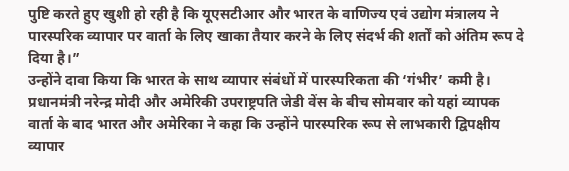पुष्टि करते हुए खुशी हो रही है कि यूएसटीआर और भारत के वाणिज्य एवं उद्योग मंत्रालय ने पारस्परिक व्यापार पर वार्ता के लिए खाका तैयार करने के लिए संदर्भ की शर्तों को अंतिम रूप दे दिया है।”
उन्होंने दावा किया कि भारत के साथ व्यापार संबंधों में पारस्परिकता की ‘गंभीर’ कमी है।
प्रधानमंत्री नरेन्द्र मोदी और अमेरिकी उपराष्ट्रपति जेडी वेंस के बीच सोमवार को यहां व्यापक वार्ता के बाद भारत और अमेरिका ने कहा कि उन्होंने पारस्परिक रूप से लाभकारी द्विपक्षीय व्यापार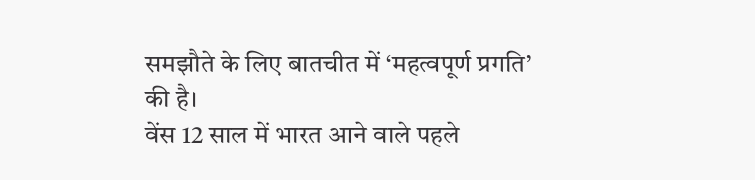समझौते के लिए बातचीत में ‘महत्वपूर्ण प्रगति’ की है।
वेंस 12 साल में भारत आने वाले पहले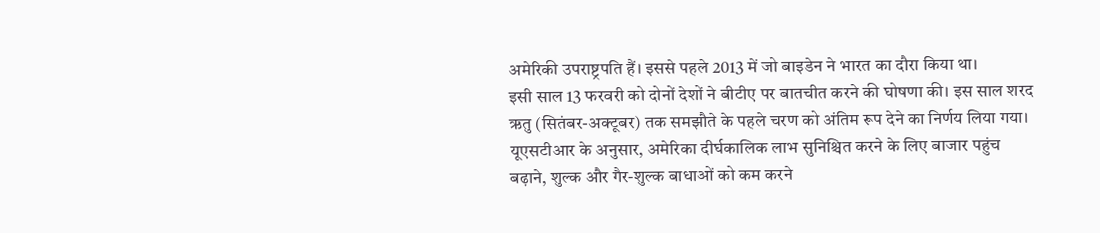अमेरिकी उपराष्ट्रपति हैं। इससे पहले 2013 में जो बाइडेन ने भारत का दौरा किया था।
इसी साल 13 फरवरी को दोनों देशों ने बीटीए पर बातचीत करने की घोषणा की। इस साल शरद ऋतु (सितंबर-अक्टूबर) तक समझौते के पहले चरण को अंतिम रूप देने का निर्णय लिया गया।
यूएसटीआर के अनुसार, अमेरिका दीर्घकालिक लाभ सुनिश्चित करने के लिए बाजार पहुंच बढ़ाने, शुल्क और गैर-शुल्क बाधाओं को कम करने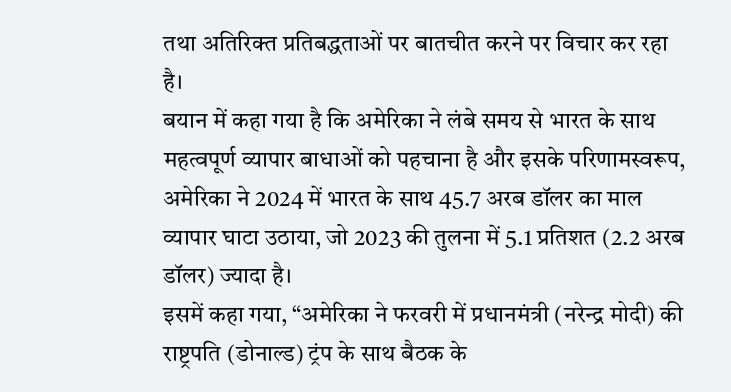तथा अतिरिक्त प्रतिबद्धताओं पर बातचीत करने पर विचार कर रहा है।
बयान में कहा गया है कि अमेरिका ने लंबे समय से भारत के साथ महत्वपूर्ण व्यापार बाधाओं को पहचाना है और इसके परिणामस्वरूप, अमेरिका ने 2024 में भारत के साथ 45.7 अरब डॉलर का माल व्यापार घाटा उठाया, जो 2023 की तुलना में 5.1 प्रतिशत (2.2 अरब डॉलर) ज्यादा है।
इसमें कहा गया, “अमेरिका ने फरवरी में प्रधानमंत्री (नरेन्द्र मोदी) की राष्ट्रपति (डोनाल्ड) ट्रंप के साथ बैठक के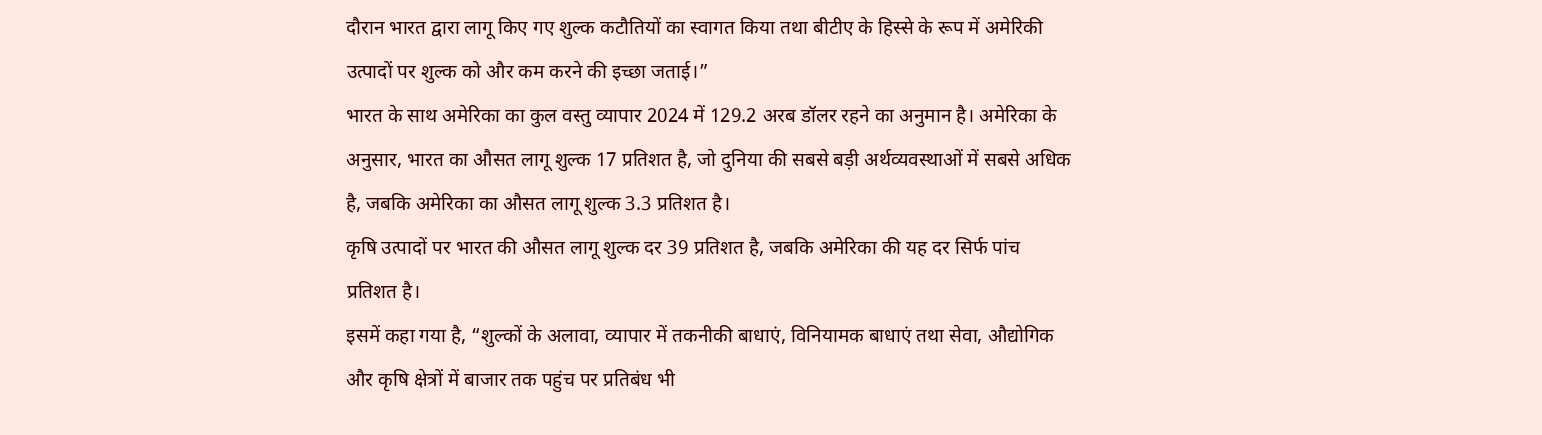दौरान भारत द्वारा लागू किए गए शुल्क कटौतियों का स्वागत किया तथा बीटीए के हिस्से के रूप में अमेरिकी उत्पादों पर शुल्क को और कम करने की इच्छा जताई।”
भारत के साथ अमेरिका का कुल वस्तु व्यापार 2024 में 129.2 अरब डॉलर रहने का अनुमान है। अमेरिका के अनुसार, भारत का औसत लागू शुल्क 17 प्रतिशत है, जो दुनिया की सबसे बड़ी अर्थव्यवस्थाओं में सबसे अधिक है, जबकि अमेरिका का औसत लागू शुल्क 3.3 प्रतिशत है।
कृषि उत्पादों पर भारत की औसत लागू शुल्क दर 39 प्रतिशत है, जबकि अमेरिका की यह दर सिर्फ पांच प्रतिशत है।
इसमें कहा गया है, “शुल्कों के अलावा, व्यापार में तकनीकी बाधाएं, विनियामक बाधाएं तथा सेवा, औद्योगिक और कृषि क्षेत्रों में बाजार तक पहुंच पर प्रतिबंध भी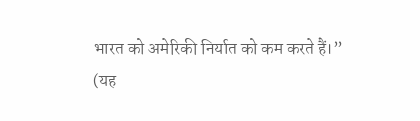भारत को अमेरिकी निर्यात को कम करते हैं।”
(यह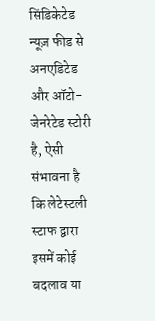सिंडिकेटेड न्यूज़ फीड से अनएडिटेड और ऑटो-जेनरेटेड स्टोरी है, ऐसी संभावना है कि लेटेस्टली स्टाफ द्वारा इसमें कोई बदलाव या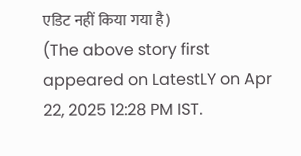एडिट नहीं किया गया है)
(The above story first appeared on LatestLY on Apr 22, 2025 12:28 PM IST.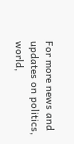For more news and updates on politics, world,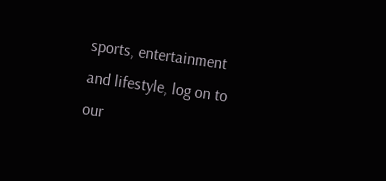sports, entertainment and lifestyle, log on to our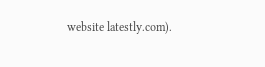website latestly.com).